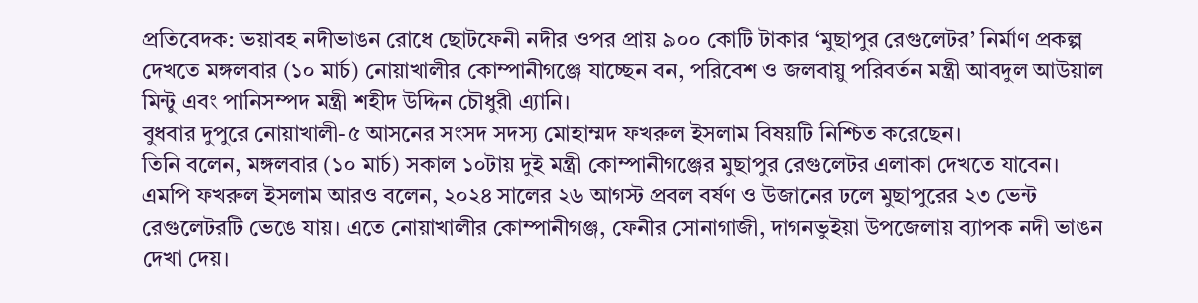প্রতিবেদক: ভয়াবহ নদীভাঙন রোধে ছোটফেনী নদীর ওপর প্রায় ৯০০ কোটি টাকার ‘মুছাপুর রেগুলেটর’ নির্মাণ প্রকল্প দেখতে মঙ্গলবার (১০ মার্চ) নোয়াখালীর কোম্পানীগঞ্জে যাচ্ছেন বন, পরিবেশ ও জলবায়ু পরিবর্তন মন্ত্রী আবদুল আউয়াল মিন্টু এবং পানিসম্পদ মন্ত্রী শহীদ উদ্দিন চৌধুরী এ্যানি।
বুধবার দুপুরে নোয়াখালী-৫ আসনের সংসদ সদস্য মোহাম্মদ ফখরুল ইসলাম বিষয়টি নিশ্চিত করেছেন।
তিনি বলেন, মঙ্গলবার (১০ মার্চ) সকাল ১০টায় দুই মন্ত্রী কোম্পানীগঞ্জের মুছাপুর রেগুলেটর এলাকা দেখতে যাবেন।
এমপি ফখরুল ইসলাম আরও বলেন, ২০২৪ সালের ২৬ আগস্ট প্রবল বর্ষণ ও উজানের ঢলে মুছাপুরের ২৩ ভেন্ট রেগুলেটরটি ভেঙে যায়। এতে নোয়াখালীর কোম্পানীগঞ্জ, ফেনীর সোনাগাজী, দাগনভুইয়া উপজেলায় ব্যাপক নদী ভাঙন দেখা দেয়।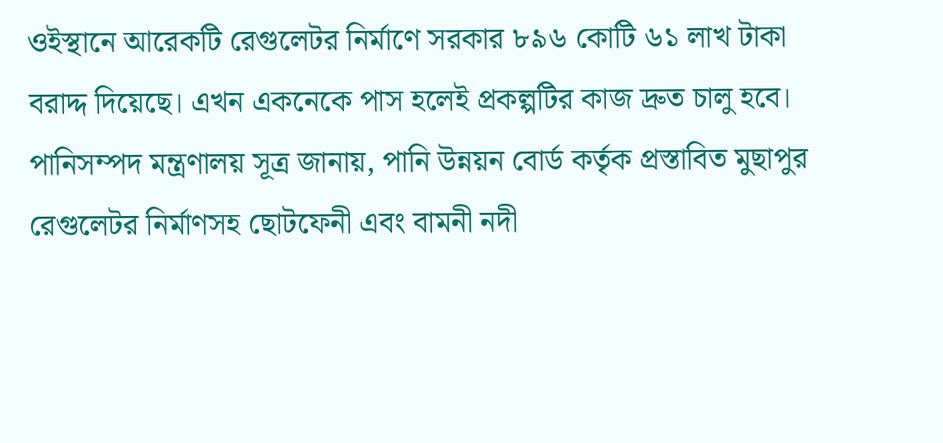ওইস্থানে আরেকটি রেগুলেটর নির্মাণে সরকার ৮৯৬ কোটি ৬১ লাখ টাকা বরাদ্দ দিয়েছে। এখন একনেকে পাস হলেই প্রকল্পটির কাজ দ্রুত চালু হবে।
পানিসম্পদ মন্ত্রণালয় সূত্র জানায়, পানি উন্নয়ন বোর্ড কর্তৃক প্রস্তাবিত মুছাপুর রেগুলেটর নির্মাণসহ ছোটফেনী এবং বামনী নদী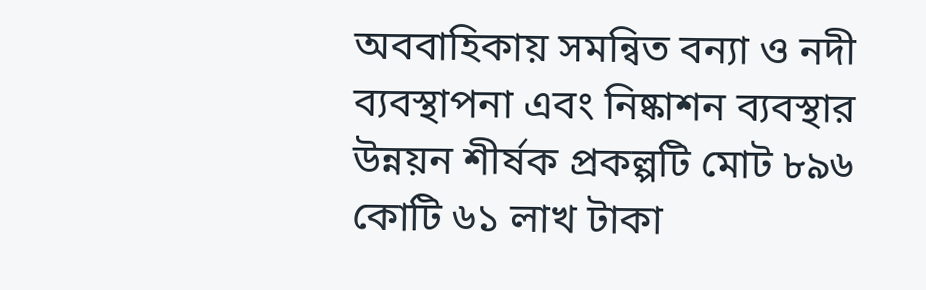অববাহিকায় সমন্বিত বন্যা ও নদী ব্যবস্থাপনা এবং নিষ্কাশন ব্যবস্থার উন্নয়ন শীর্ষক প্রকল্পটি মোট ৮৯৬ কোটি ৬১ লাখ টাকা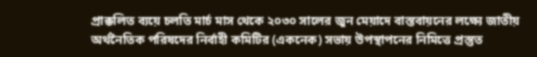প্রাক্কলিত ব্যয়ে চলতি মার্চ মাস থেকে ২০৩০ সালের জুন মেয়াদে বাস্তবায়নের লক্ষ্যে জাতীয় অর্থনৈতিক পরিষদের নির্বাহী কমিটির (একনেক) সভায় উপস্থাপনের নিমিত্তে প্রস্তুত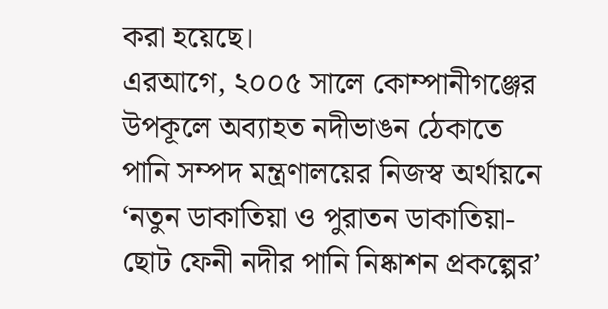করা হয়েছে।
এরআগে, ২০০৫ সালে কোম্পানীগঞ্জের উপকূলে অব্যাহত নদীভাঙন ঠেকাতে পানি সম্পদ মন্ত্রণালয়ের নিজস্ব অর্থায়নে ‘নতুন ডাকাতিয়া ও পুরাতন ডাকাতিয়া-ছোট ফেনী নদীর পানি নিষ্কাশন প্রকল্পের’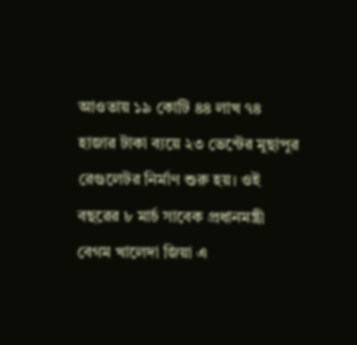আওতায় ১৯ কোটি ৪৪ লাখ ৭৪ হাজার টাকা ব্যয়ে ২৩ ভেন্টের মুছাপুর রেগুলেটর নির্মাণ শুরু হয়। ওই বছরের ৮ মার্চ সাবেক প্রধানমন্ত্রী বেগম খালেদা জিয়া এ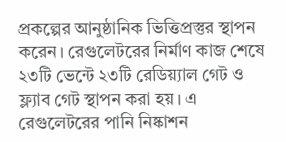প্রকল্পের আনুষ্ঠানিক ভিত্তিপ্রস্তুর স্থাপন করেন। রেগুলেটরের নির্মাণ কাজ শেষে ২৩টি ভেন্টে ২৩টি রেডিয়্যাল গেট ও ফ্ল্যাব গেট স্থাপন করা হয়। এ রেগুলেটরের পানি নিষ্কাশন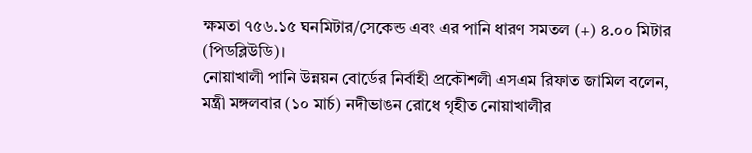ক্ষমতা ৭৫৬.১৫ ঘনমিটার/সেকেন্ড এবং এর পানি ধারণ সমতল (+) ৪.০০ মিটার (পিডব্লিউডি)।
নোয়াখালী পানি উন্নয়ন বোর্ডের নির্বাহী প্রকৌশলী এসএম রিফাত জামিল বলেন, মন্ত্রী মঙ্গলবার (১০ মার্চ) নদীভাঙন রোধে গৃহীত নোয়াখালীর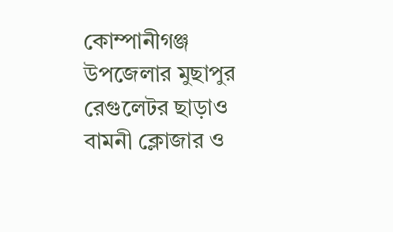কোম্পানীগঞ্জ উপজেলার মুছাপুর রেগুলেটর ছাড়াও বামনী ক্লোজার ও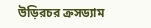উড়িরচর ক্রসড্যাম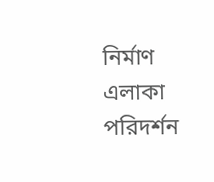নির্মাণ এলাকা পরিদর্শন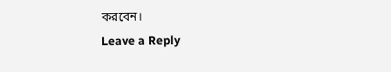করবেন।
Leave a Reply